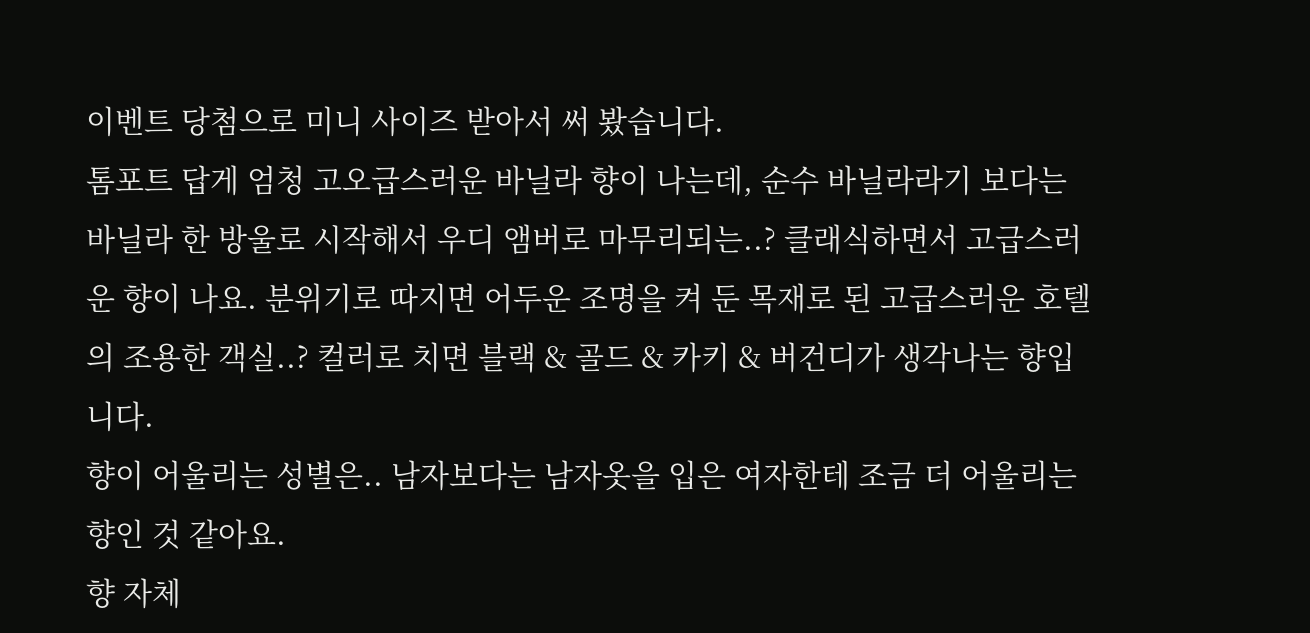이벤트 당첨으로 미니 사이즈 받아서 써 봤습니다.
톰포트 답게 엄청 고오급스러운 바닐라 향이 나는데, 순수 바닐라라기 보다는 바닐라 한 방울로 시작해서 우디 앰버로 마무리되는..? 클래식하면서 고급스러운 향이 나요. 분위기로 따지면 어두운 조명을 켜 둔 목재로 된 고급스러운 호텔의 조용한 객실..? 컬러로 치면 블랙 & 골드 & 카키 & 버건디가 생각나는 향입니다.
향이 어울리는 성별은.. 남자보다는 남자옷을 입은 여자한테 조금 더 어울리는 향인 것 같아요.
향 자체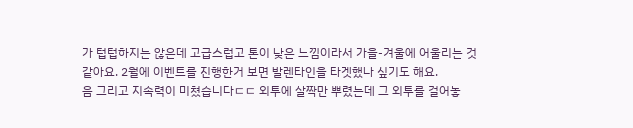가 텁텁하지는 않은데 고급스럽고 톤이 낮은 느낌이라서 가을-겨울에 어울리는 것 같아요. 2월에 이벤트를 진행한거 보면 발렌타인을 타겟했나 싶기도 해요.
음 그리고 지속력이 미쳤습니다ㄷㄷ 외투에 살짝만 뿌렸는데 그 외투를 걸어놓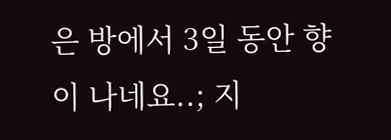은 방에서 3일 동안 향이 나네요..; 지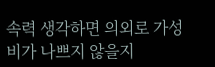속력 생각하면 의외로 가성비가 나쁘지 않을지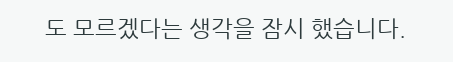도 모르겠다는 생각을 잠시 했습니다.